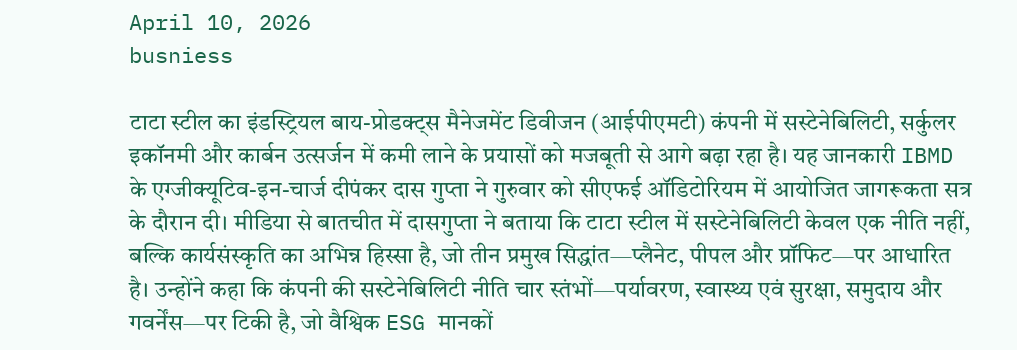April 10, 2026
busniess

टाटा स्टील का इंडस्ट्रियल बाय-प्रोडक्ट्स मैनेजमेंट डिवीजन (आईपीएमटी) कंपनी में सस्टेनेबिलिटी, सर्कुलर इकॉनमी और कार्बन उत्सर्जन में कमी लाने के प्रयासों को मजबूती से आगे बढ़ा रहा है। यह जानकारी IBMD के एग्जीक्यूटिव-इन-चार्ज दीपंकर दास गुप्ता ने गुरुवार को सीएफई ऑडिटोरियम में आयोजित जागरूकता सत्र के दौरान दी। मीडिया से बातचीत में दासगुप्ता ने बताया कि टाटा स्टील में सस्टेनेबिलिटी केवल एक नीति नहीं, बल्कि कार्यसंस्कृति का अभिन्न हिस्सा है, जो तीन प्रमुख सिद्धांत—प्लैनेट, पीपल और प्रॉफिट—पर आधारित है। उन्होंने कहा कि कंपनी की सस्टेनेबिलिटी नीति चार स्तंभों—पर्यावरण, स्वास्थ्य एवं सुरक्षा, समुदाय और गवर्नेंस—पर टिकी है, जो वैश्विक ESG मानकों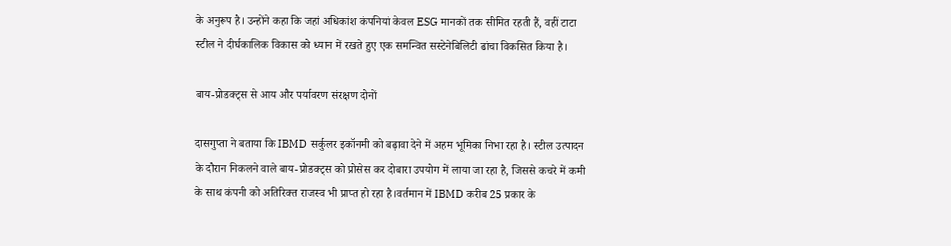के अनुरूप है। उन्होंने कहा कि जहां अधिकांश कंपनियां केवल ESG मानकों तक सीमित रहती हैं, वहीं टाटा स्टील ने दीर्घकालिक विकास को ध्यान में रखते हुए एक समन्वित सस्टेनेबिलिटी ढांचा विकसित किया है।

बाय-प्रोडक्ट्स से आय और पर्यावरण संरक्षण दोनों

दासगुप्ता ने बताया कि IBMD सर्कुलर इकॉनमी को बढ़ावा देने में अहम भूमिका निभा रहा है। स्टील उत्पादन के दौरान निकलने वाले बाय-प्रोडक्ट्स को प्रोसेस कर दोबारा उपयोग में लाया जा रहा है, जिससे कचरे में कमी के साथ कंपनी को अतिरिक्त राजस्व भी प्राप्त हो रहा है।वर्तमान में IBMD करीब 25 प्रकार के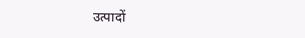उत्पादों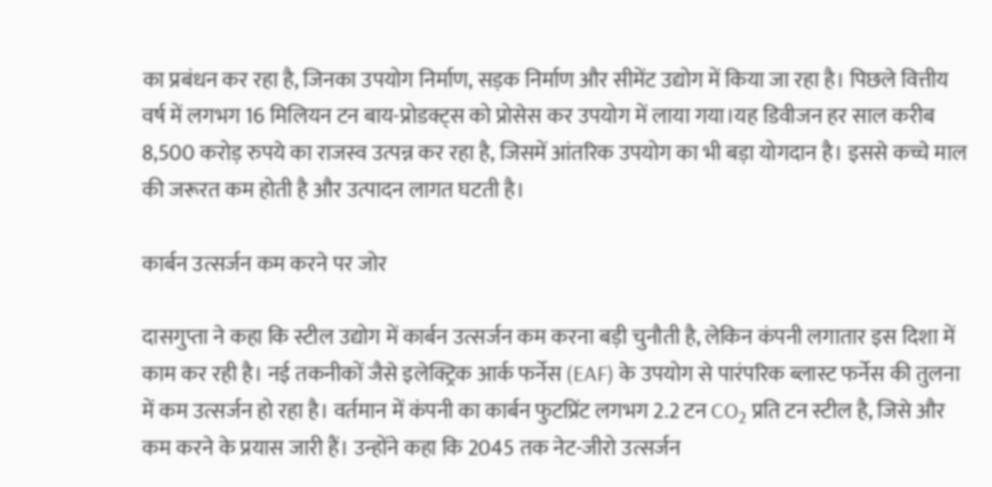का प्रबंधन कर रहा है, जिनका उपयोग निर्माण, सड़क निर्माण और सीमेंट उद्योग में किया जा रहा है। पिछले वित्तीय वर्ष में लगभग 16 मिलियन टन बाय-प्रोडक्ट्स को प्रोसेस कर उपयोग में लाया गया।यह डिवीजन हर साल करीब 8,500 करोड़ रुपये का राजस्व उत्पन्न कर रहा है, जिसमें आंतरिक उपयोग का भी बड़ा योगदान है। इससे कच्चे माल की जरूरत कम होती है और उत्पादन लागत घटती है।

कार्बन उत्सर्जन कम करने पर जोर

दासगुप्ता ने कहा कि स्टील उद्योग में कार्बन उत्सर्जन कम करना बड़ी चुनौती है, लेकिन कंपनी लगातार इस दिशा में काम कर रही है। नई तकनीकों जैसे इलेक्ट्रिक आर्क फर्नेस (EAF) के उपयोग से पारंपरिक ब्लास्ट फर्नेस की तुलना में कम उत्सर्जन हो रहा है। वर्तमान में कंपनी का कार्बन फुटप्रिंट लगभग 2.2 टन CO₂ प्रति टन स्टील है, जिसे और कम करने के प्रयास जारी हैं। उन्होंने कहा कि 2045 तक नेट-जीरो उत्सर्जन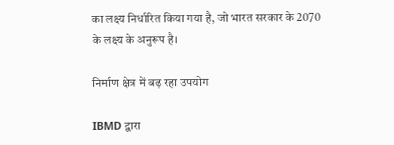का लक्ष्य निर्धारित किया गया है, जो भारत सरकार के 2070 के लक्ष्य के अनुरूप है।

निर्माण क्षेत्र में बढ़ रहा उपयोग

IBMD द्वारा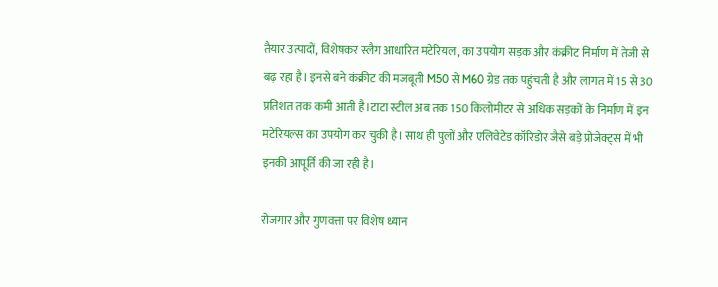तैयार उत्पादों, विशेषकर स्लैग आधारित मटेरियल, का उपयोग सड़क और कंक्रीट निर्माण में तेजी से बढ़ रहा है। इनसे बने कंक्रीट की मजबूती M50 से M60 ग्रेड तक पहुंचती है और लागत में 15 से 30 प्रतिशत तक कमी आती है।टाटा स्टील अब तक 150 किलोमीटर से अधिक सड़कों के निर्माण में इन मटेरियल्स का उपयोग कर चुकी है। साथ ही पुलों और एलिवेटेड कॉरिडोर जैसे बड़े प्रोजेक्ट्स में भी इनकी आपूर्ति की जा रही है।

रोजगार और गुणवत्ता पर विशेष ध्यान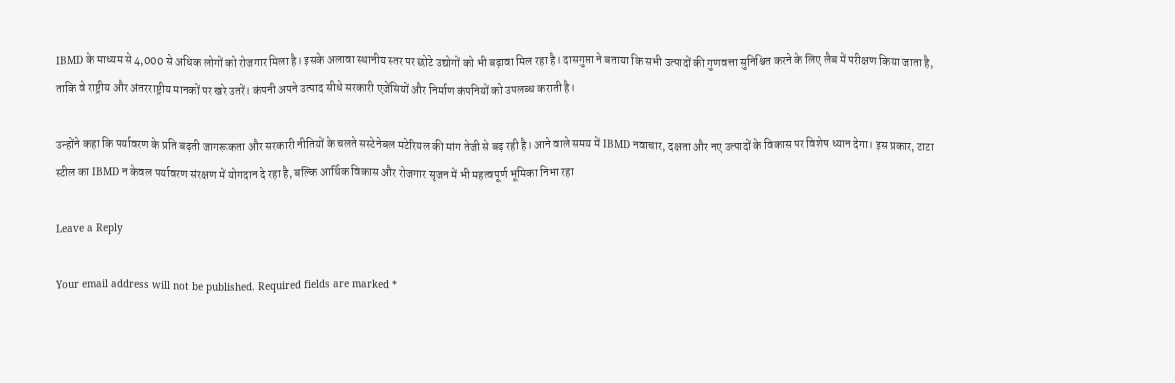IBMD के माध्यम से 4,000 से अधिक लोगों को रोजगार मिला है। इसके अलावा स्थानीय स्तर पर छोटे उद्योगों को भी बढ़ावा मिल रहा है। दासगुप्ता ने बताया कि सभी उत्पादों की गुणवत्ता सुनिश्चित करने के लिए लैब में परीक्षण किया जाता है, ताकि वे राष्ट्रीय और अंतरराष्ट्रीय मानकों पर खरे उतरें। कंपनी अपने उत्पाद सीधे सरकारी एजेंसियों और निर्माण कंपनियों को उपलब्ध कराती है।

उन्होंने कहा कि पर्यावरण के प्रति बढ़ती जागरूकता और सरकारी नीतियों के चलते सस्टेनेबल मटेरियल की मांग तेजी से बढ़ रही है। आने वाले समय में IBMD नवाचार, दक्षता और नए उत्पादों के विकास पर विशेष ध्यान देगा। इस प्रकार, टाटा स्टील का IBMD न केवल पर्यावरण संरक्षण में योगदान दे रहा है, बल्कि आर्थिक विकास और रोजगार सृजन में भी महत्वपूर्ण भूमिका निभा रहा

Leave a Reply

Your email address will not be published. Required fields are marked *